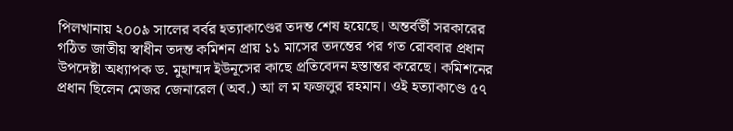পিলখানায় ২০০৯ সালের বর্বর হত্যাকাণ্ডের তদন্ত শেষ হয়েছে। অন্তর্বর্তী সরকারের গঠিত জাতীয় স্বাধীন তদন্ত কমিশন প্রায় ১১ মাসের তদন্তের পর গত রোববার প্রধান উপদেষ্টা অধ্যাপক ড. মুহাম্মদ ইউনূসের কাছে প্রতিবেদন হস্তান্তর করেছে। কমিশনের প্রধান ছিলেন মেজর জেনারেল (অব.) আ ল ম ফজলুর রহমান। ওই হত্যাকাণ্ডে ৫৭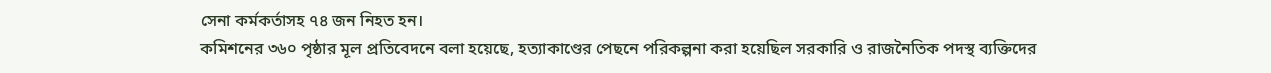সেনা কর্মকর্তাসহ ৭৪ জন নিহত হন।
কমিশনের ৩৬০ পৃষ্ঠার মূল প্রতিবেদনে বলা হয়েছে, হত্যাকাণ্ডের পেছনে পরিকল্পনা করা হয়েছিল সরকারি ও রাজনৈতিক পদস্থ ব্যক্তিদের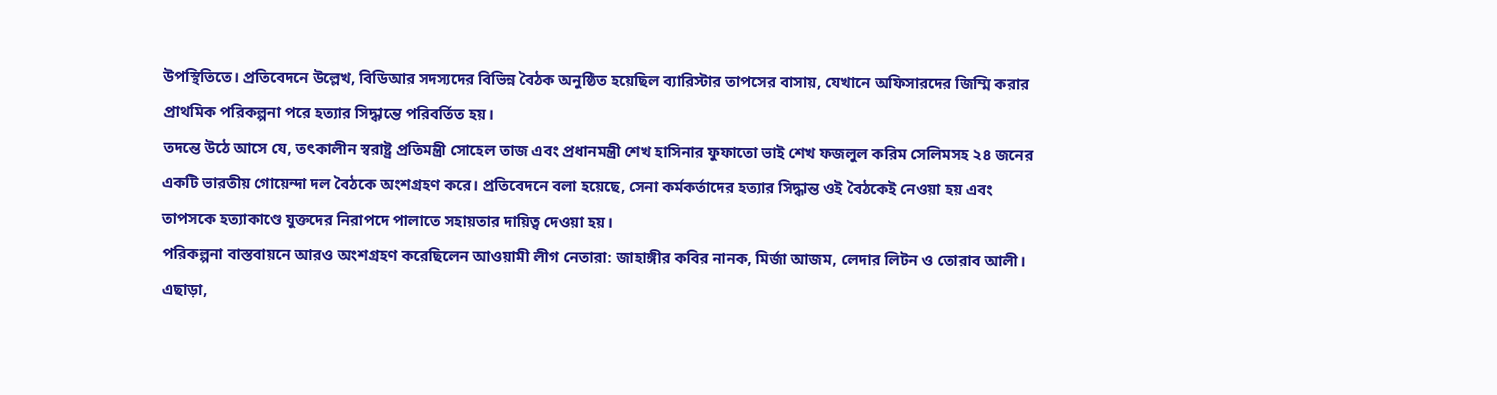উপস্থিতিতে। প্রতিবেদনে উল্লেখ, বিডিআর সদস্যদের বিভিন্ন বৈঠক অনুষ্ঠিত হয়েছিল ব্যারিস্টার তাপসের বাসায়, যেখানে অফিসারদের জিম্মি করার প্রাথমিক পরিকল্পনা পরে হত্যার সিদ্ধান্তে পরিবর্তিত হয়।
তদন্তে উঠে আসে যে, তৎকালীন স্বরাষ্ট্র প্রতিমন্ত্রী সোহেল তাজ এবং প্রধানমন্ত্রী শেখ হাসিনার ফুফাতো ভাই শেখ ফজলুল করিম সেলিমসহ ২৪ জনের একটি ভারতীয় গোয়েন্দা দল বৈঠকে অংশগ্রহণ করে। প্রতিবেদনে বলা হয়েছে, সেনা কর্মকর্তাদের হত্যার সিদ্ধান্ত ওই বৈঠকেই নেওয়া হয় এবং তাপসকে হত্যাকাণ্ডে যুক্তদের নিরাপদে পালাতে সহায়তার দায়িত্ব দেওয়া হয়।
পরিকল্পনা বাস্তবায়নে আরও অংশগ্রহণ করেছিলেন আওয়ামী লীগ নেতারা: জাহাঙ্গীর কবির নানক, মির্জা আজম, লেদার লিটন ও তোরাব আলী। এছাড়া,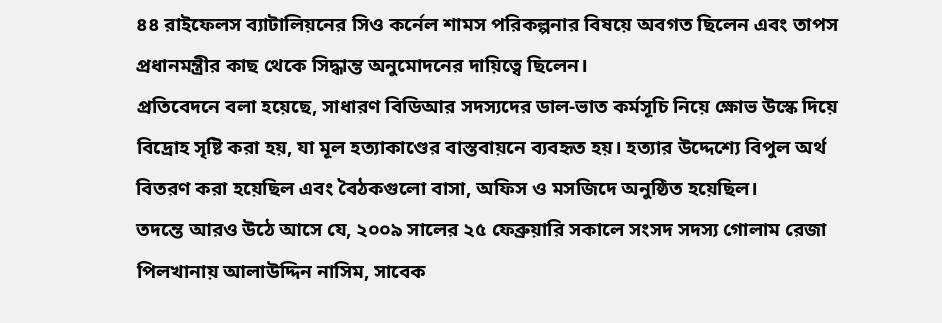৪৪ রাইফেলস ব্যাটালিয়নের সিও কর্নেল শামস পরিকল্পনার বিষয়ে অবগত ছিলেন এবং তাপস প্রধানমন্ত্রীর কাছ থেকে সিদ্ধান্ত অনুমোদনের দায়িত্বে ছিলেন।
প্রতিবেদনে বলা হয়েছে, সাধারণ বিডিআর সদস্যদের ডাল-ভাত কর্মসূচি নিয়ে ক্ষোভ উস্কে দিয়ে বিদ্রোহ সৃষ্টি করা হয়, যা মূল হত্যাকাণ্ডের বাস্তবায়নে ব্যবহৃত হয়। হত্যার উদ্দেশ্যে বিপুল অর্থ বিতরণ করা হয়েছিল এবং বৈঠকগুলো বাসা, অফিস ও মসজিদে অনুষ্ঠিত হয়েছিল।
তদন্তে আরও উঠে আসে যে, ২০০৯ সালের ২৫ ফেব্রুয়ারি সকালে সংসদ সদস্য গোলাম রেজা পিলখানায় আলাউদ্দিন নাসিম, সাবেক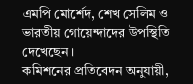এমপি মোর্শেদ, শেখ সেলিম ও ভারতীয় গোয়েন্দাদের উপস্থিতি দেখেছেন।
কমিশনের প্রতিবেদন অনুযায়ী,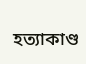হত্যাকাণ্ড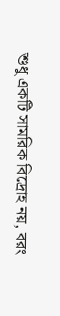শুধু একটি সামরিক বিদ্রোহ নয়, বরং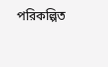পরিকল্পিত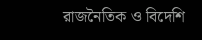রাজনৈতিক ও বিদেশি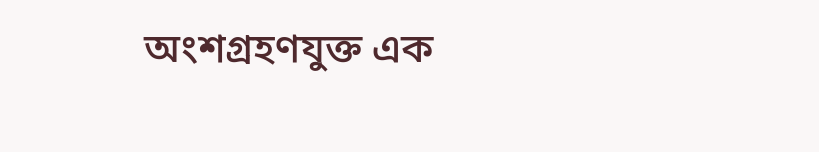অংশগ্রহণযুক্ত এক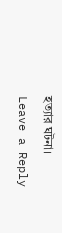হত্যার ঘটনা।
Leave a Reply